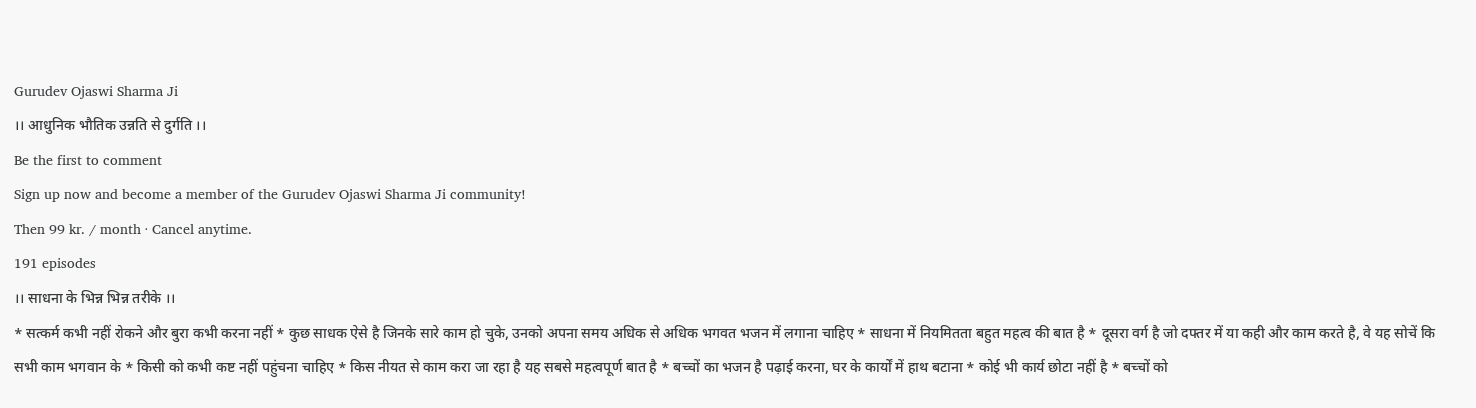Gurudev Ojaswi Sharma Ji
।। आधुनिक भौतिक उन्नति से दुर्गति ।।
Be the first to comment
Sign up now and become a member of the Gurudev Ojaswi Sharma Ji community!
Then 99 kr. / month · Cancel anytime.
191 episodes
।। साधना के भिन्न भिन्न तरीके ।।
* सत्कर्म कभी नहीं रोकने और बुरा कभी करना नहीं * कुछ साधक ऐसे है जिनके सारे काम हो चुके, उनको अपना समय अधिक से अधिक भगवत भजन में लगाना चाहिए * साधना में नियमितता बहुत महत्व की बात है * दूसरा वर्ग है जो दफ्तर में या कही और काम करते है, वे यह सोचें कि सभी काम भगवान के * किसी को कभी कष्ट नहीं पहुंचना चाहिए * किस नीयत से काम करा जा रहा है यह सबसे महत्वपूर्ण बात है * बच्चों का भजन है पढ़ाई करना, घर के कार्यों में हाथ बटाना * कोई भी कार्य छोटा नहीं है * बच्चों को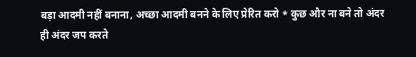बड़ा आदमी नहीं बनाना, अच्छा आदमी बनने के लिए प्रेरित करो * कुछ और ना बने तो अंदर ही अंदर जप करते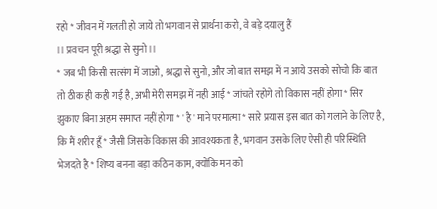रहो * जीवन में गलती हो जाये तो भगवान से प्रार्थना करो, वे बड़े दयालु हैं
।। प्रवचन पूरी श्रद्धा से सुनो ।।
* जब भी किसी सत्संग में जाओ, श्रद्धा से सुनो, और जो बात समझ में न आये उसको सोचो कि बात तो ठीक ही कही गई है, अभी मेरी समझ में नही आई * जांचते रहोगे तो विकास नहीं होगा * सिर झुकाए बिना अहम समाप्त नहीं होगा * ' है ' माने परमात्मा * सारे प्रयास इस बात को गलाने के लिए है, कि मैं शरीर हूँ * जैसी जिसके विकास की आवश्यकता है, भगवान उसके लिए ऐसी ही परिस्थिति भेजदते है * शिष्य बनना बड़ा कठिन काम, क्योंकि मन को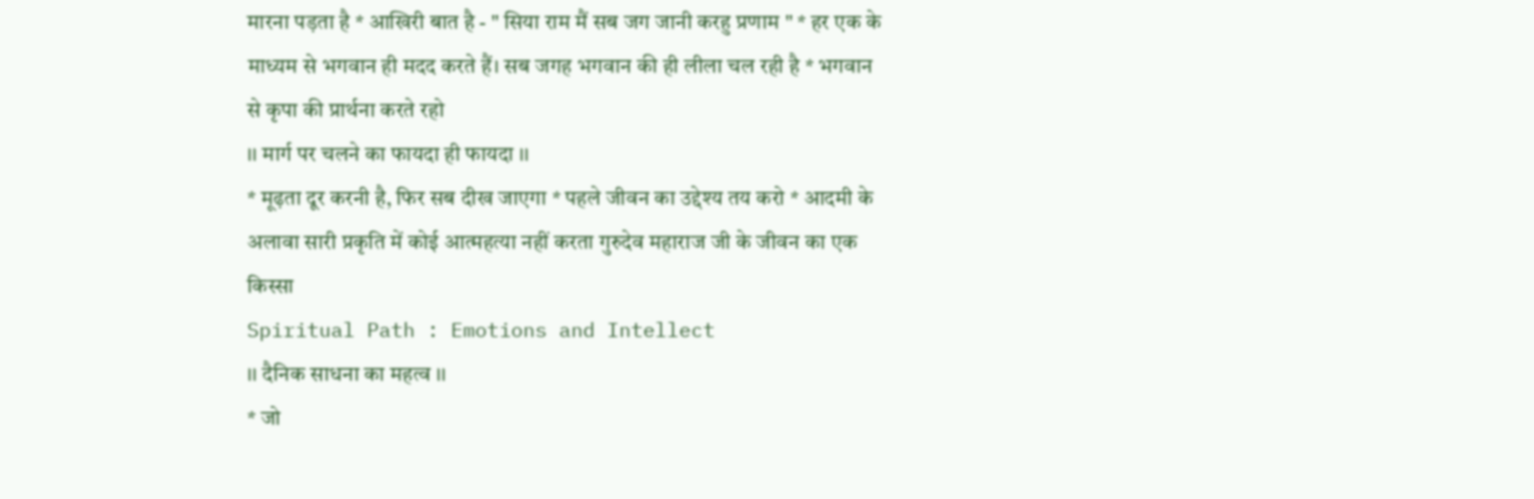मारना पड़ता है * आखिरी बात है - " सिया राम मैं सब जग जानी करहु प्रणाम " * हर एक के माध्यम से भगवान ही मदद करते हैं। सब जगह भगवान की ही लीला चल रही है * भगवान से कृपा की प्रार्थना करते रहो
।। मार्ग पर चलने का फायदा ही फायदा ।।
* मूढ़ता दूर करनी है, फिर सब दीख जाएगा * पहले जीवन का उद्देश्य तय करो * आदमी के अलावा सारी प्रकृति में कोई आत्महत्या नहीं करता गुरुदेव महाराज जी के जीवन का एक किस्सा
Spiritual Path : Emotions and Intellect
।। दैनिक साधना का महत्व ।।
* जो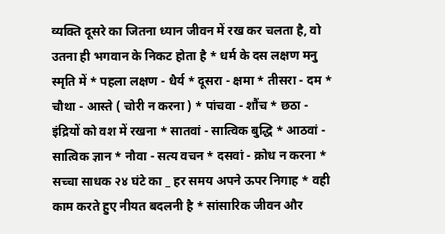व्यक्ति दूसरे का जितना ध्यान जीवन में रख कर चलता है, वो उतना ही भगवान के निकट होता है * धर्म के दस लक्षण मनु स्मृति में * पहला लक्षण - धैर्य * दूसरा - क्षमा * तीसरा - दम * चौथा - आस्ते ( चोरी न करना ) * पांचवा - शौंच * छठा - इंद्रियों को वश में रखना * सातवां - सात्विक बुद्धि * आठवां - सात्विक ज्ञान * नौवा - सत्य वचन * दसवां - क्रोध न करना * सच्चा साधक २४ घंटे का _ हर समय अपने ऊपर निगाह * वही काम करते हुए नीयत बदलनी है * सांसारिक जीवन और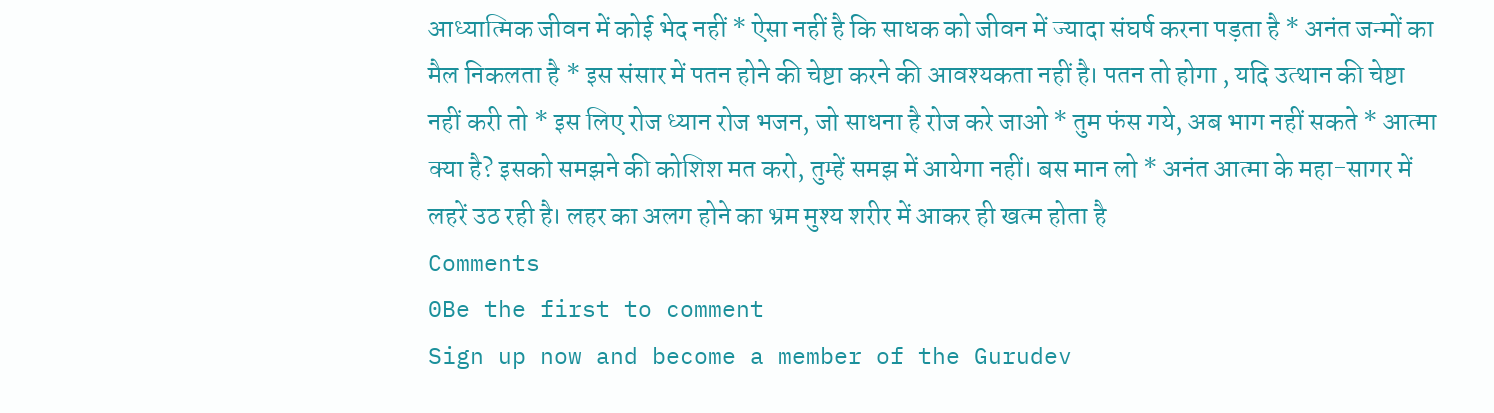आध्यात्मिक जीवन में कोई भेद नहीं * ऐसा नहीं है कि साधक को जीवन में ज्यादा संघर्ष करना पड़ता है * अनंत जन्मों का मैल निकलता है * इस संसार में पतन होने की चेष्टा करने की आवश्यकता नहीं है। पतन तो होगा , यदि उत्थान की चेष्टा नहीं करी तो * इस लिए रोज ध्यान रोज भजन, जो साधना है रोज करे जाओ * तुम फंस गये, अब भाग नहीं सकते * आत्मा क्या है? इसको समझने की कोशिश मत करो, तुम्हें समझ में आयेगा नहीं। बस मान लो * अनंत आत्मा के महा-सागर में लहरें उठ रही है। लहर का अलग होने का भ्रम मुश्य शरीर में आकर ही खत्म होता है
Comments
0Be the first to comment
Sign up now and become a member of the Gurudev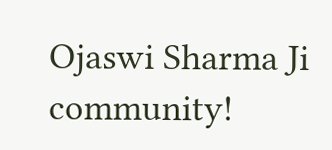Ojaswi Sharma Ji community!